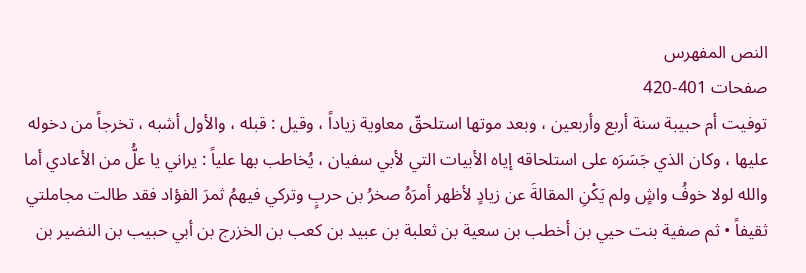النص المفهرس
صفحات 401-420
توفيت أم حبيبة سنة أربع وأربعين ، وبعد موتها استلحقّ معاوية زياداً ، وقيل : قبله ، والأول أشبه ، تخرجاً من دخوله عليها ، وكان الذي جَسَرَه على استلحاقه إياه الأبيات التي لأبي سفيان ، يُخاطب بها علياً : يراني يا علُّ من الأعادي أما والله لولا خوفُ واشٍ ولم يَكْنِ المقالةَ عن زيادٍ لأظهر أمرَهُ صخرُ بن حربٍ وتركي فيهمُ ثمرَ الفؤاد فقد طالت مجاملتي ثقيفاً • ثم صفية بنت حيي بن أخطب بن سعية بن ثعلبة بن عبيد بن كعب بن الخزرج بن أبي حبيب بن النضير بن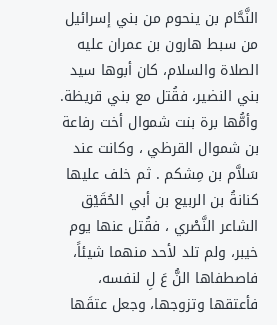النَّحَّام بن ينحوم من بني إسرائيل من سبط هارون بن عمران عليه الصلاة والسلام، كان أبوها سيد بني النضير، فقُتل مع بني قريظة. وأمُّها برة بنت شموال أخت رفاعة بن شموال القرظي ، وكانت عند سَلاَّم بن مِشكم . ثم خلف عليها كنانةُ بن الربيع بن أبي الحُقَيْق الشاعر النَّصْري ، فقُتل عنها يوم خيبر، ولم تلد لأحد منهما شيئاً، فاصطفاها النُّ عَ لِ لنفسه، فأعتقها وتزوجها، وجعل عتقَها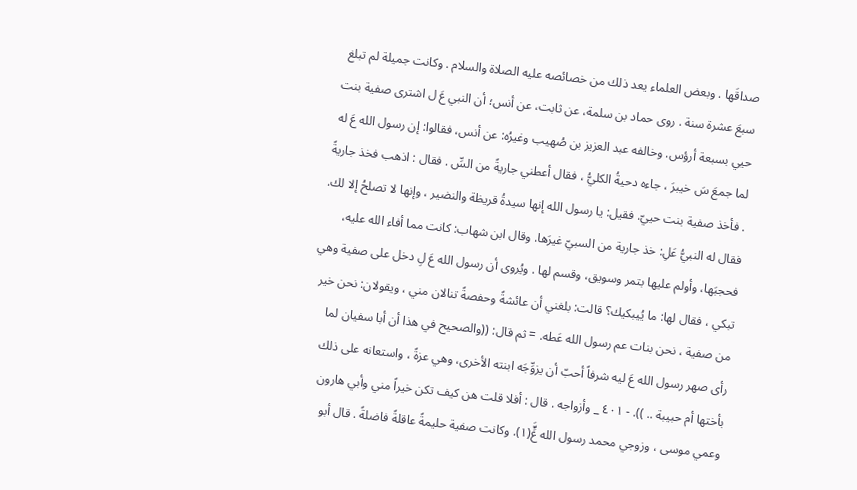صداقَها . وبعض العلماء يعد ذلك من خصائصه عليه الصلاة والسلام . وكانت جميلة لم تبلغ سبعَ عشرة سنة . روى حماد بن سلمة، عن ثابت، عن أنس؛ أن النبي عَ ل اشترى صفية بنت حيي بسبعة أرؤس. وخالفه عبد العزيز بن صُهيب وغيرُه: عن أنس، فقالوا: إن رسول الله عَ له لما جمعَ سَ خيبرَ ، جاءه دحيةُ الكليُّ ، فقال أعطني جاريةً من السِّ . فقال : اذهب فخذ جاريةً . فأخذ صفية بنت حييّ. فقيل: يا رسول الله إنها سيدةُ قريظة والنضير ، وإنها لا تصلحُ إلا لك. فقال له النبيُّ عَلِ: خذ جارية من السبيّ غيرَها. وقال ابن شهاب: كانت مما أفاء الله عليه، فحجبَها، وأولم عليها بتمر وسويق، وقسم لها . ويُروى أن رسول الله عَ لِ دخل على صفية وهي تبكي ، فقال لها: ما يُيبكيك؟ قالت: بلغني أن عائشةً وحفصةً تنالان مني ، ويقولان: نحن خير من صفية ، نحن بنات عم رسول الله عَطه. = ثم قال: ((والصحيح في هذا أن أبا سفيان لما رأى صهر رسول الله عَ ليه شرفاً أحبّ أن يزوِّجَه ابنته الأخرى، وهي عزةً ، واستعانه على ذلك بأختها أم حبيبة .. )). - ٤٠١ _ وأزواجه . قال : أفلا قلت هن کیف تکن خيراً مني وأبي هارون وعمي موسى ، وزوجي محمد رسول الله عٍَّ(١). وكانت صفية حليمةً عاقلةً فاضلةً . قال أبو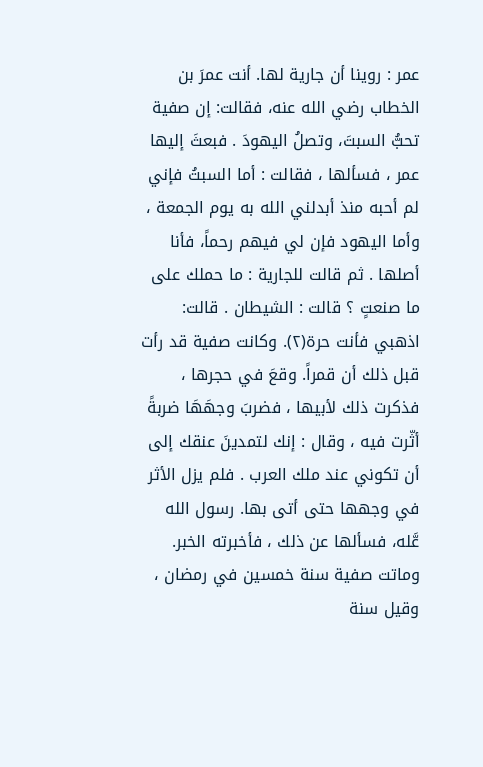عمر : روينا أن جارية لها. أنت عمرَ بن الخطاب رضي الله عنه، فقالت: إن صفية تحبُّ السبتَ، وتصلُ اليهودَ . فبعثَ إليها عمر ، فسألها ، فقالت : أما السبتُ فإني لم أحبه منذ أبدلني الله به يوم الجمعة ، وأما اليهود فإن لي فيهم رحماً، فأنا أصلها . ثم قالت للجارية : ما حملك على ما صنعتٍ ؟ قالت : الشيطان . قالت: اذهبي فأنت حرة(٢). وكانت صفية قد رأت قبل ذلك أن قمراً. وقعَ في حجرها ، فذكرت ذلك لأبيها ، فضربَ وجهَهَا ضربةً أثّرت فيه ، وقال : إنك لتمدينَ عنقك إلى أن تكوني عند ملك العرب . فلم يزل الأثر في وجهها حتى أتى بها. رسول الله عَّله، فسألها عن ذلك ، فأخبرته الخبر. وماتت صفية سنة خمسين في رمضان ، وقيل سنة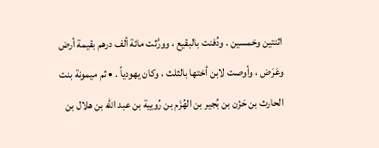اثنتين وخمسين . ودُفنت بالبقيع ، وورَّثت مائة ألف درهم بقيمة أرض وعَرَض ، وأوصت لابن أختها بالثلث ، وكان يهودياً . • ثم ميمونة بنت الحارث بن حَزْن بن بُجير بن الهُزَم بن رُويية بن عبد الله بن هلال بن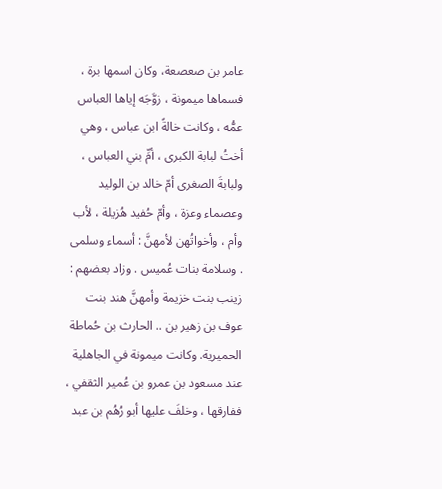عامر بن صعصعة، وكان اسمها برة ، فسماها ميمونة ، زوَّجَه إياها العباس عمُّه ، وكانت خالةً ابن عباس ، وهي أختُ لبابة الكبرى ، أمِّ بني العباس ، ولبابةَ الصغرى أمّ خالد بن الوليد وعصماء وعزة ، وأمّ حُفيد هُزيلة ، لأب وأم ، وأخواتُهن لأمهنَّ : أسماء وسلمى . وسلامة بنات عُمیس . وزاد بعضهم : زينب بنت خزيمة وأمهنَّ هند بنت عوف بن زهير بن .. الحارث بن حُماطة الحميرية. وكانت ميمونة في الجاهلية عند مسعود بن عمرو بن عُمير الثقفي ، ففارقها ، وخلفَ عليها أبو رُهُم بن عبد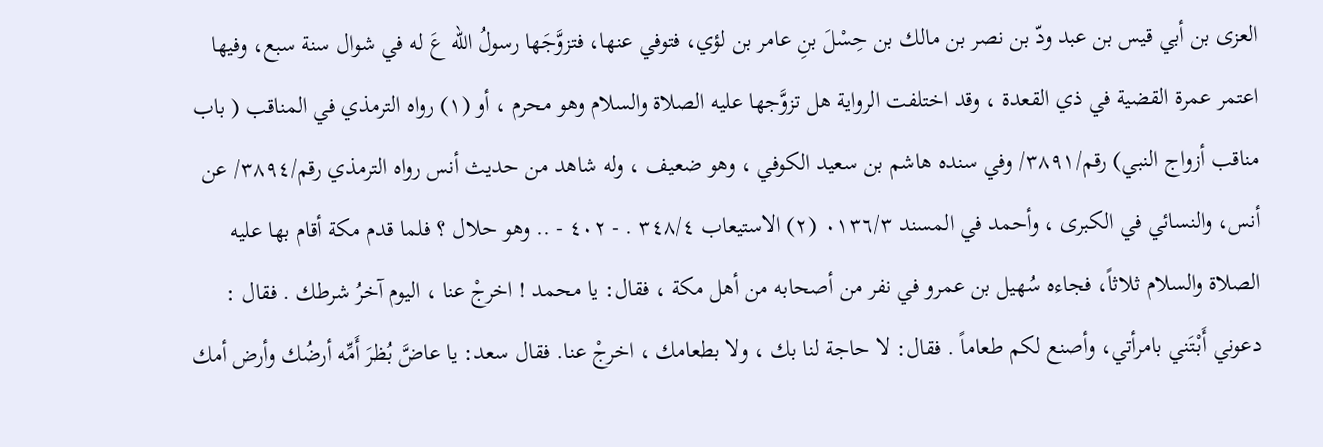العزى بن أبي قيس بن عبد ودّ بن نصر بن مالك بن حِسْلَ بنِ عامر بن لؤي، فتوفي عنها، فتزوَّجَها رسولُ الله عَ له في شوال سنة سبع، وفيها اعتمر عمرة القضية في ذي القعدة ، وقد اختلفت الرواية هل تزوَّجها عليه الصلاة والسلام وهو محرم ، أو (١) رواه الترمذي في المناقب ( باب مناقب أزواج النبي) رقم/٣٨٩١/ وفي سنده هاشم بن سعيد الكوفي ، وهو ضعيف ، وله شاهد من حديث أنس رواه الترمذي رقم/٣٨٩٤/ عن أنس، والنسائي في الكبرى ، وأحمد في المسند ٠١٣٦/٣ (٢) الاستيعاب ٣٤٨/٤ . - ٤٠٢ - .. وهو حلال ؟ فلما قدم مكة أقام بها عليه الصلاة والسلام ثلاثاً، فجاءه سُهيل بن عمرو في نفر من أصحابه من أهل مكة ، فقال: يا محمد ! اخرجْ عنا ، اليوم آخرُ شرطك . فقال : دعوني أَبْتَني بامرأتي، وأصنع لكم طعاماً . فقال: لا حاجة لنا بك ، ولا بطعامك ، اخرجْ عنا. فقال سعد: يا عاضَّ بُظرَ أَمِّه أرضُك وأرض أمك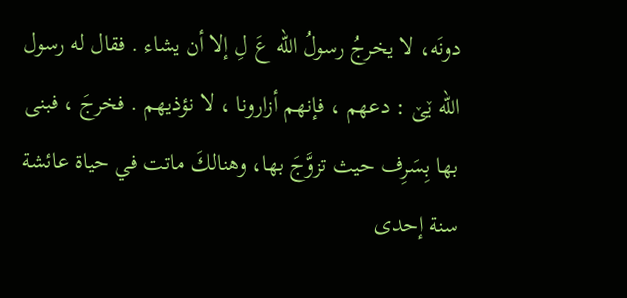دونَه، لا يخرجُ رسولُ الله عَ لِ إلا أن یشاء . فقال له رسول الله ێێ : دعهم ، فإنهم أزارونا ، لا نؤذيهم . فخرجَ ، فبنى بها بِسَرِف حيث تزوَّجَ بها، وهنالكَ ماتت في حياة عائشة سنة إحدى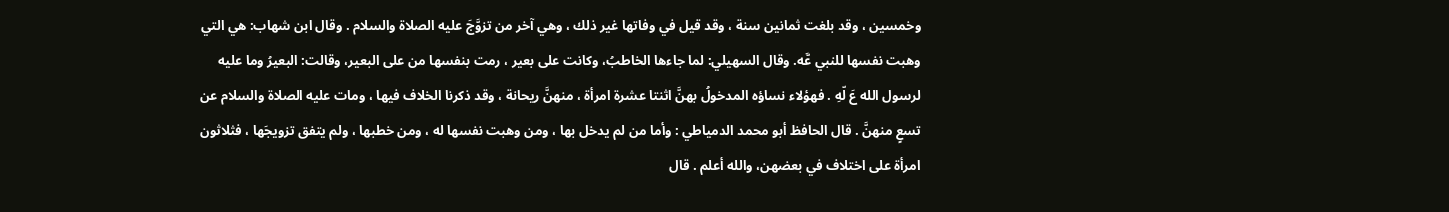وخمسين ، وقد بلغت ثمانين سنة ، وقد قيل في وفاتها غير ذلك ، وهي آخر من تزوَّجَ عليه الصلاة والسلام . وقال ابن شهاب: هي التي وهبت نفسها للنبي عَّه. وقال السهيلي: لما جاءها الخاطبُ، وكانت على بعير ، رمت بنفسها من على البعير، وقالت: البعيرُ وما عليه لرسول الله عَ لّهِ . فهؤلاء نساؤه المدخولُ بهنَّ اثنتا عشرة امرأة ، منهنَّ ريحانة ، وقد ذكرنا الخلاف فيها ، ومات عليه الصلاة والسلام عن تسعٍ منهنَّ . قال الحافظ أبو محمد الدمياطي : وأما من لم يدخل بها ، ومن وهبت نفسها له ، ومن خطبها ، ولم يتفق تزويجَها ، فثلاثون امرأة على اختلاف في بعضهن، والله أعلم . قال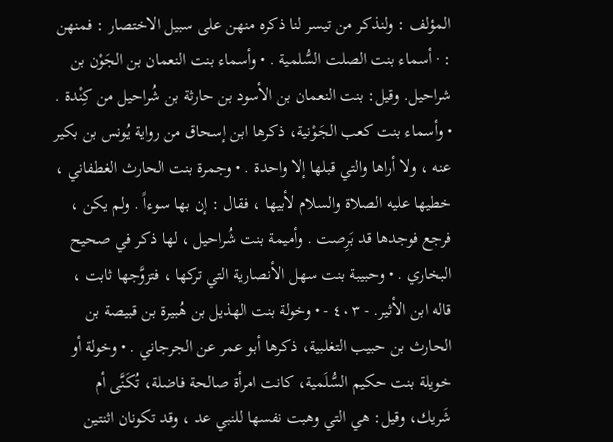المؤلف : ولنذكر من تيسر لنا ذكره منهن على سبيل الاختصار : فمنهن : · أسماء بنت الصلت السُّلمية . • وأسماء بنت النعمان بن الجَوْن بن شراحيل. وقيل: بنت النعمان بن الأسود بن حارثة بن شُراحيل من كِنْدة . • وأسماء بنت كعب الجَوْنية، ذكرها ابن إسحاق من رواية يُونس بن بكير عنه ، ولا أراها والتي قبلها إلا واحدة . • وجمرة بنت الحارث الغطفاني ، خطيها عليه الصلاة والسلام لأبيها ، فقال : إن بها سوءاً . ولم يكن ، فرجع فوجدها قد بَرِصت . وأميمة بنت شُراحيل ، لها ذكر في صحيح البخاري . • وحبيبة بنت سهل الأنصارية التي تركها ، فتزوَّجها ثابت ، قاله ابن الأثير. - ٤٠٣ - • وخولة بنت الهذيل بن هُبيرة بن قبيصة بن الحارث بن حبيب التغلبية، ذكرها أبو عمر عن الجرجاني . • وخولة أو خويلة بنت حكيم السُّلَمية، كانت امرأة صالحة فاضلة، تُكَنَّى أم شَريك، وقيل: هي التي وهبت نفسها للنبي عد ، وقد تكونان اثنتين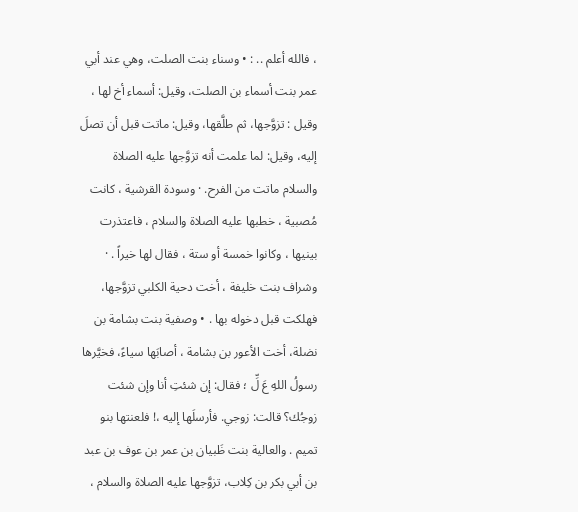، فالله أعلم .. : • وسناء بنت الصلت، وهي عند أبي عمر بنت أسماء بن الصلت، وقيل: أسماء أخ لها ، وقيل : تزوَّجها، ثم طلَّقها، وقيل: ماتت قبل أن تصلَ إليه، وقيل: لما علمت أنه تزوَّجها عليه الصلاة والسلام ماتت من الفرح. · وسودة القرشية ، كانت مُصبية ، خطبها عليه الصلاة والسلام ، فاعتذرت بينيها ، وكانوا خمسة أو ستة ، فقال لها خيراً . · وشراف بنت خليفة ، أخت دحية الكلبي تزوَّجها، فهلكت قبل دخوله بها . • وصفية بنت بشامة بن نضلة، أخت الأعور بن بشامة ، أصابَها سياءً، فخيَّرها رسولُ اللهِ عَ لِّ ؛ فقال: إن شئتِ أنا وإن شئت زوجُك؟ قالت: زوجي. فأرسلَها إليه ،! فلعنتها بنو تميم . والعالية بنت ظَبيان بن عمر بن عوف بن عبد بن أبي بكر بن كِلاب، تزوَّجها عليه الصلاة والسلام ،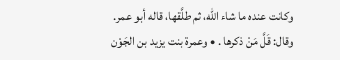وكانت عنده ما شاء الله، ثم طلَّقها، قاله أبو عمر. وقال: قَلَّ مَنْ ذكرها . • وعمرة بنت يزيد بن الجَوْن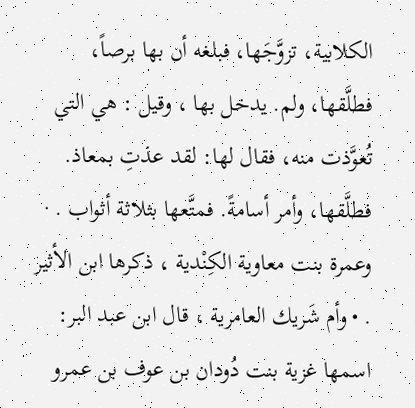الكلابية، تزوَّجَها، فبلغه أن بها برصاً، فطلَّقها، ولم. يدخل بها ، وقيل : هي التي تُعوَّذت منه، فقال لها: لقد عذتِ بمعاذ. فطلَّقها، وأمر أسامةً. فمتَّعها بثلاثة أثواب . · وعمرة بنت معاوية الكِنْدية ، ذكرها ابن الأثير . • وأم شَريك العامرية ، قال ابن عبد البر: اسمها غزية بنت دُودان بن عوف بن عمرو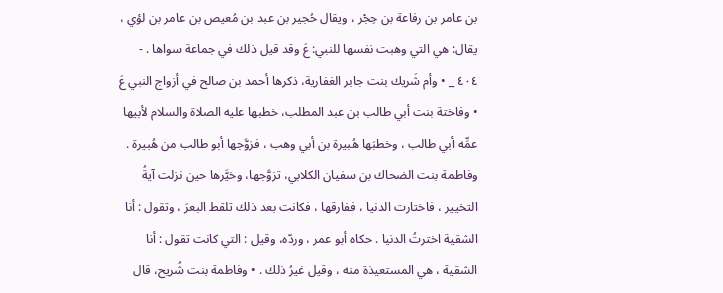بن عامر بن رفاعة بن حِجْر ، ويقال حُجير بن عبد بن مُعيص بن عامر بن لؤي ، يقال: هي التي وهبت نفسها للنبي: عَ وقد قيل ذلك في جماعة سواها . - ٤٠٤ _ • وأم شَريك بنت جابر الغفارية، ذكرها أحمد بن صالح في أزواج النبي عَ • وفاختة بنت أبي طالب بن عبد المطلب، خطبها عليه الصلاة والسلام لأبيها عمِّه أبي طالب ، وخطبَها هُبيرة بن أبي وهب ، فزوَّجها أبو طالب من هُبيرة . وفاطمة بنت الضحاك بن سفيان الكلابي، تزوَّجها، وخيَّرها حين نزلت آيةُ التخيير ، فاختارت الدنيا ، ففارقها ، فكانت بعد ذلك تلقط البعرَ ، وتقول : أنا الشقية اخترتُ الدنيا . حكاه أبو عمر ، وردّه، وقيل : التي كانت تقول : أنا الشقية ، هي المستعيذة منه ، وقيل غيرُ ذلك . • وفاطمة بنت شُريح، قال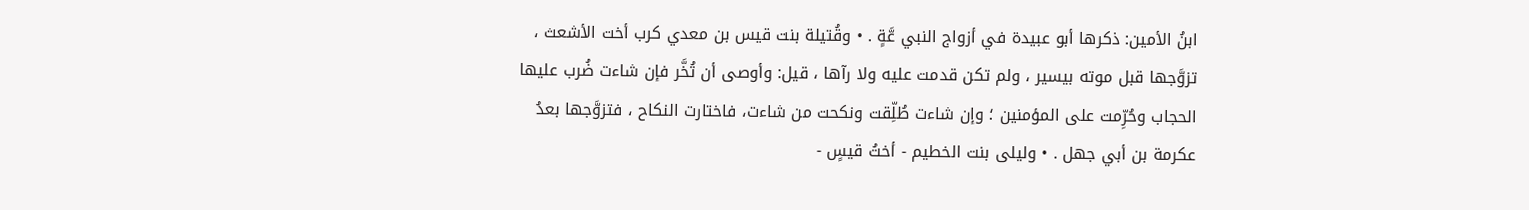ابنُ الأمين: ذكرها أبو عبيدة في أزواج النبي عَّةٍ . • وقُتيلة بنت قيس بن معدي كرب أخت الأشعث ، تزوَّجها قبل موته بيسير ، ولم تكن قدمت عليه ولا رآها ، قيل: وأوصى أن تُخَّر فإن شاءت ضُرب عليها الحجاب وحُرِّمت على المؤمنين ؛ وإن شاءت طُلِّقت ونكحت من شاءت، فاختارت النكاح ، فتزوَّجها بعدُ عكرمة بن أبي جهل . • وليلى بنت الخطيم - أختُ قيسٍ -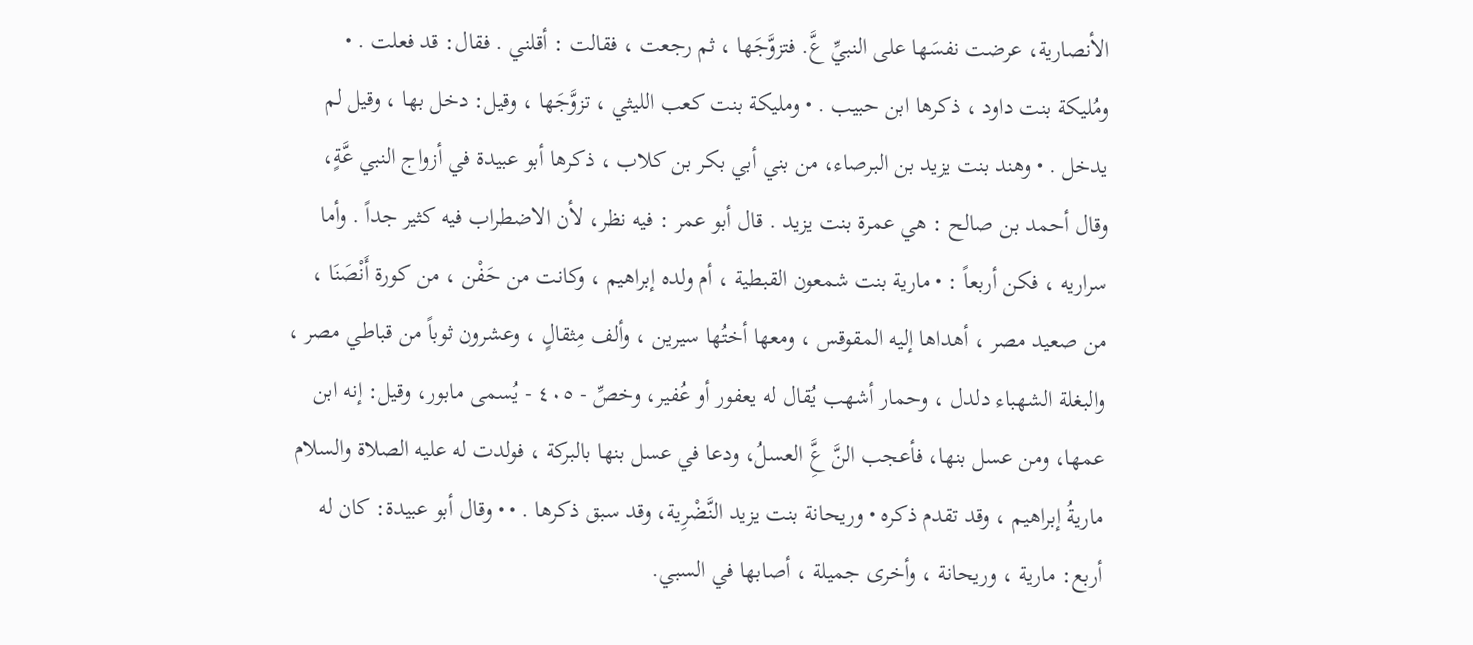الأنصارية، عرضت نفسَها على النبيِّ عَّ. فتزوَّجَها ، ثم رجعت ، فقالت : أقلني . فقال: قد فعلت . • ومُليكة بنت داود ، ذكرها ابن حبيب . • ومليكة بنت كعب الليثي ، تزوَّجَها ، وقيل: دخل بها ، وقيل لم يدخل . • وهند بنت يزيد بن البرصاء، من بني أبي بكر بن كلاب ، ذكرها أبو عبيدة في أزواج النبي عَّةٍ، وقال أحمد بن صالح : هي عمرة بنت يزيد . قال أبو عمر : فيه نظر، لأن الاضطراب فيه كثير جداً . وأما سراريه ، فكن أربعاً : • مارية بنت شمعون القبطية ، أم ولده إبراهيم ، وكانت من حَفْن ، من كورة أَنْصَنَا ، من صعيد مصر ، أهداها إليه المقوقس ، ومعها أختُها سيرين ، وألف مِثقالٍ ، وعشرون ثوباً من قباطي مصر ، والبغلة الشهباء دلدل ، وحمار أشهب يُقال له يعفور أو عُفير، وخصِّ - ٤٠٥ - يُسمى مابور، وقيل: إنه ابن عمها، ومن عسل بنها، فأعجب النَّ عَِّ العسلُ، ودعا في عسل بنها بالبركة ، فولدت له عليه الصلاة والسلام ماريةُ إبراهيم ، وقد تقدم ذكره • وريحانة بنت يزيد النَّضْرِية، وقد سبق ذكرها . • • وقال أبو عبيدة: كان له أربع: مارية ، وريحانة ، وأخرى جميلة ، أصابها في السبي.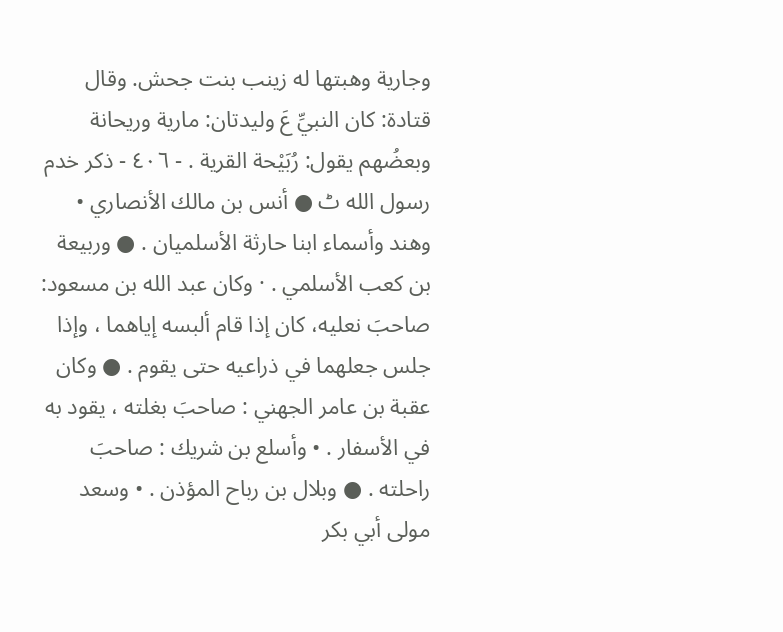وجارية وهبتها له زينب بنت جحش. وقال قتادة: كان النبيِّ عَ وليدتان: مارية وريحانة وبعضُهم يقول: رُبَيْحة القرية . - ٤٠٦ - ذکر خدم رسول الله ٹ ● أنس بن مالك الأنصاري • وهند وأسماء ابنا حارثة الأسلميان . ● وربيعة بن كعب الأسلمي . · وكان عبد الله بن مسعود: صاحبَ نعليه، كان إذا قام ألبسه إياهما ، وإذا جلس جعلهما في ذراعيه حتى يقوم . ● وكان عقبة بن عامر الجهني : صاحبَ بغلته ، يقود به في الأسفار . • وأسلع بن شريك : صاحبَ راحلته . ● وبلال بن رباح المؤذن . • وسعد مولى أبي بكر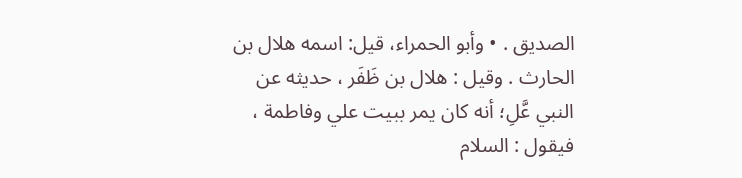الصديق . • وأبو الحمراء، قيل: اسمه هلال بن الحارث . وقيل : هلال بن ظَفَر ، حديثه عن النبي عَّلِ؛ أنه كان يمر ببيت علي وفاطمة ، فيقول : السلام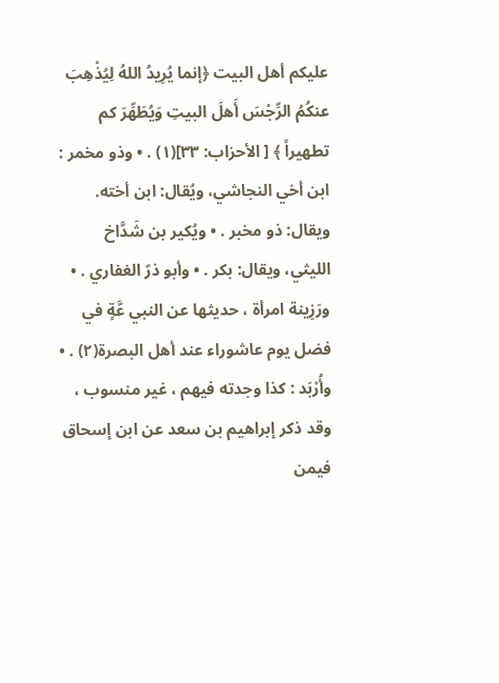عليكم أهل البيت ﴿إنما يُرِيدُ اللهُ لِيُذْهِبَ عنكُمُ الرِّجْسَ أَهلَ البيتِ وَيُطَهِّرَ كم تطهيراً ﴾ [ الأحزاب: ٣٣](١) . • وذو مخمر : ابن أخي النجاشي، ويُقال: ابن أخته. ويقال: ذو مخبر . • ويُكير بن شَدَّاخ الليثي، ويقال: بكر . • وأبو ذرّ الغفاري . • ورَزِينة امرأة ، حديثها عن النبي عَّةٍ في فضل يوم عاشوراء عند أهل البصرة(٢) . • وأُرْبَد : كذا وجدته فيهم ، غير منسوب ، وقد ذكر إبراهيم بن سعد عن ابن إسحاق فيمن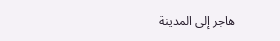هاجر إلى المدينة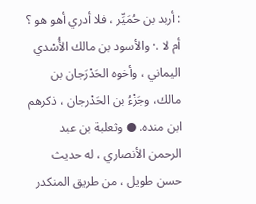: أربد بن حُمَيِّر ، فلا أدري أهو هو ؟ أم لا .· والأسود بن مالك الأُسْدي اليماني ، وأخوه الحَدْرَجان بن مالك، وجَزْءُ بن الحَدْرجان ، ذكرهم ابن منده. ● وثعلبة بن عبد الرحمن الأنصاري ، له حديث حسن طويل ، من طريق المنكدر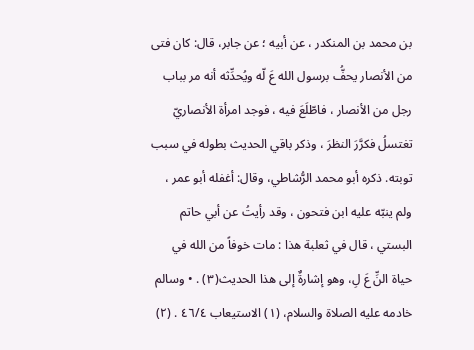بن محمد بن المنكدر ، عن أبيه ؛ عن جابر، قال: كان فتى من الأنصار يحفُّ برسول الله عَ لّه ويُحدِّثه أنه مر بباب رجل من الأنصار ، فاطّلَعَ فيه ، فوجد امرأة الأنصاريّ تغتسلُ فكرَّرَ النظرَ ، وذكر باقي الحديث بطوله في سبب توبته. ذكره أبو محمد الرُّشاطي، وقال: أغفله أبو عمر ، ولم ينبّه عليه ابن فتحون ، وقد رأيتُ عن أبي حاتم البستي ، قال في ثعلبة هذا : مات خوفاً من الله في حياة النِّ عَ لِ، وهو إشارةٌ إلى هذا الحديث(٣) . • وسالم خادمه عليه الصلاة والسلام، (١) الاستيعاب ٤٦/٤ . (٢)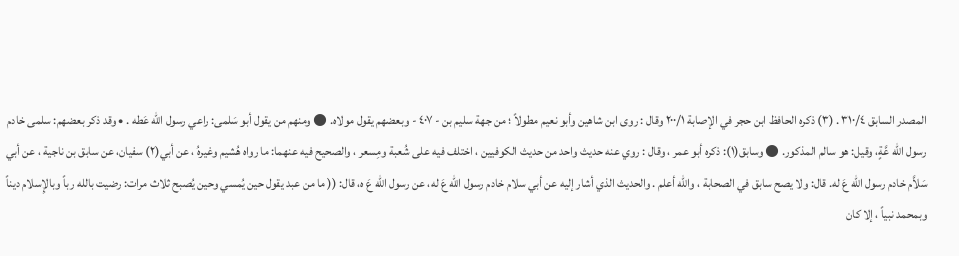المصدر السابق ٣١٠/٤ . (٣) ذكره الحافظ ابن حجر في الإصابة ٢٠٠/١ وقال : روى ابن شاهين وأبو نعيم مطولاً ؛ من جهة سليم بن - ٤٠٧ - وبعضهم يقول مولاه. ● ومنهم من يقول أبو سَلمى: راعي رسول الله عَطه . • وقد ذكر بعضهم: سلمى خادم رسول الله عَّةٍ، وقيل: هو سالم المذكور. ● وسابق(١): ذكره أبو عمر ، وقال : روي عنه حديث واحد من حديث الكوفيين ، اختلف فيه على شُعبة ومِسعر ، والصحيح فيه عنهما: ما رواه هُشيم وغيرهُ ، عن أبي(٢) سفيان، عن سابق بن ناجية ، عن أبي سَلاَّم خادم رسول الله عَ له. قال: ولا يصح سابق في الصحابة ، والله أعلم . والحديث الذي أشار إليه عن أبي سلام خادم رسول الله عَ له، عن رسول الله عَ ه، قال: (( ما من عبد يقول حين يُمسي وحين يُصبح ثلاث مرات: رضيت بالله رباً وبالإِسلام ديناً وبمحمد نبياً ، إلا كان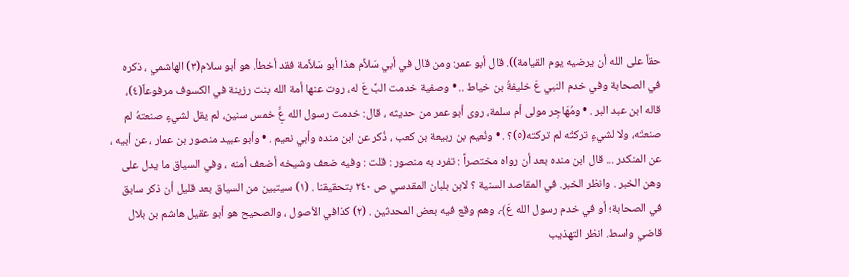حقاً على الله أن يرضيه يوم القيامة)). قال أبو عمر: ومن قال في أبي سَلاَّم هذا أبو سَلاَّمة فقد أخطأ. هو أبو سلام(٣) الهاشمي ، ذكره في الصحابة وفي خدم النبي عَ خليفةُ بن خياط .. • وصفية خدمت البَّ عَ له، روت عنها أمة الله بنت رزينة في الكسوف مرفوعاً(٤)، قاله ابن عبد البر . • ومُهَاجِر مولى أم سلمة، روى أبو عمر من حديثه ، قال: خدمت رسول الله عَِّ خمس سنين، لم يقل لشيءٍ صنعتهُ لم صنعتَه، ولا لشيءٍ تركتُه لم تركته(٥)؟ . • ونُعيم بن ربيعة بن كعب ، ذُكر عن ابن منده وأبي نعيم . • وأبو عبيد منصور بن عمار ، عن أبيه ، عن المنكدر ... قال ابن منده بعد أن رواه مختصراً : تفرد به منصور : قلت : وفيه ضعف وشيخه أضعف أمنه ، وفي السياق ما يدل على وهن الخبر . وانظر الخبر. في المقاصد السنية ؟ لابن بلبان المقدسي ص ٢٤٠ بتحقيقنا . (١) سيتبين من السياق بعد قليل أن ذكر سابق في الصحابة؛ أو في خدم رسول الله عَ﴾، وهم وقع فيه بعض المحدثين . (٢) كذافي الأصول ، والصحيح هو أبو عقيل هاشم بن بلال قاضي واسط. انظر التهذيب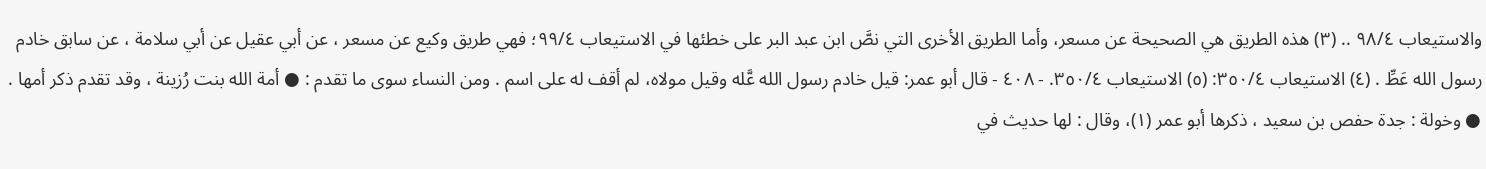والاستيعاب ٩٨/٤ .. (٣) هذه الطريق هي الصحيحة عن مسعر، وأما الطريق الأخرى التي نصَّ ابن عبد البر على خطئها في الاستيعاب ٩٩/٤؛ فهي طريق وكيع عن مسعر ، عن أبي عقيل عن أبي سلامة ، عن سابق خادم رسول الله عَطِّ . (٤) الاستيعاب ٣٥٠/٤: (٥) الاستيعاب ٣٥٠/٤. - ٤٠٨ - قال أبو عمر: قيل خادم رسول الله عَّله وقيل مولاه، لم أقف له على اسم . ومن النساء سوى ما تقدم : ● أمة الله بنت رُزينة ، وقد تقدم ذكر أمها . ● وخولة : جدة حفص بن سعيد ، ذكرها أبو عمر (١)، وقال : لها حديث في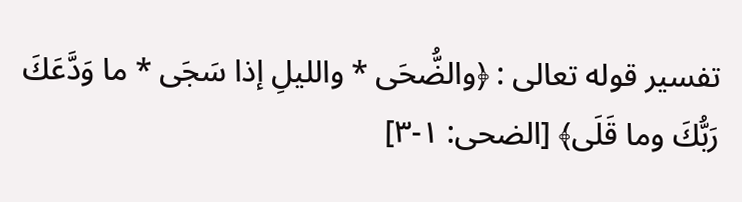تفسير قوله تعالى : ﴿والضُّحَى * والليلِ إذا سَجَى * ما وَدَّعَكَ رَبُّكَ وما قَلَى﴾ [الضحى: ١-٣]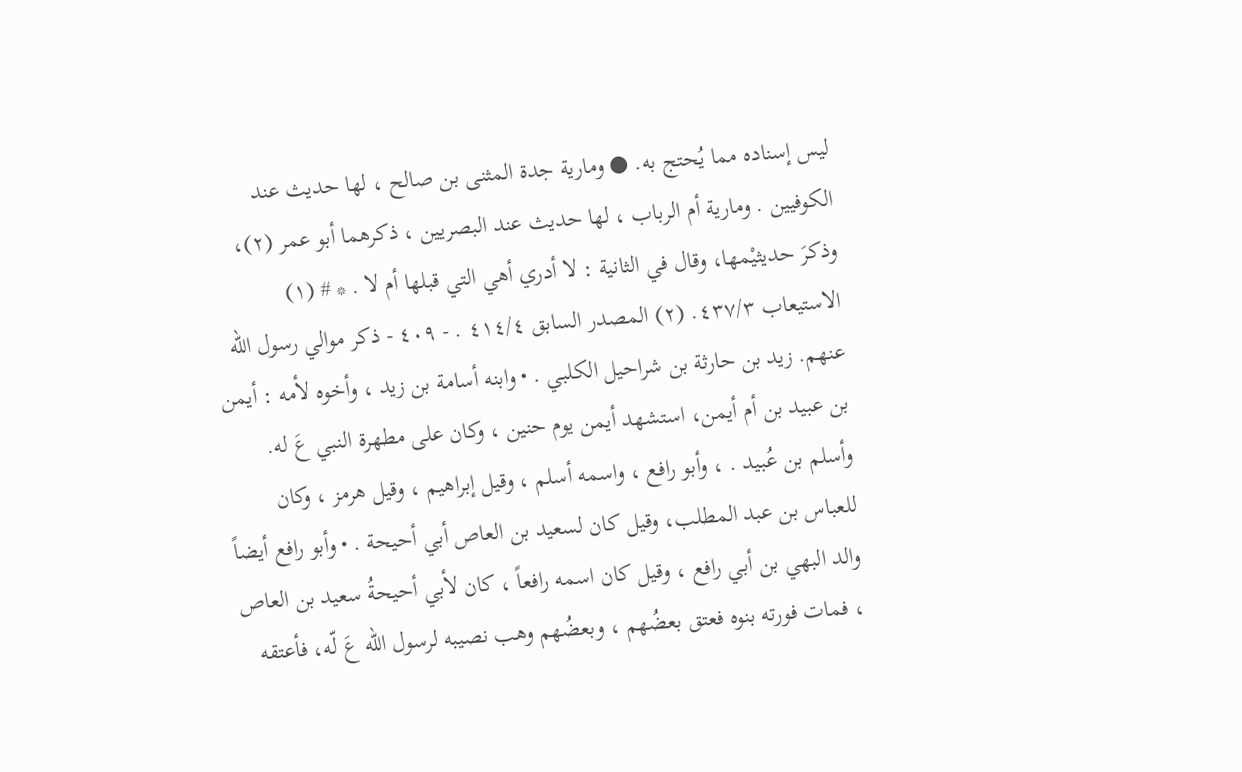ليس إسناده مما يُحتج به. ● ومارية جدة المثنى بن صالح ، لها حديث عند الكوفيين . ومارية أم الرباب ، لها حديث عند البصريين ، ذكرهما أبو عمر (٢)، وذكرَ حديثيْمها، وقال في الثانية : لا أدري أهي التي قبلها أم لا . * # (١) الاستيعاب ٤٣٧/٣. (٢) المصدر السابق ٤١٤/٤ . - ٤٠٩ - ذکر موالي رسول الله عنهم. زيد بن حارثة بن شراحيل الكلبي . • وابنه أسامة بن زيد ، وأخوه لأمه : أيمن بن عبيد بن أم أيمن، استشهد أيمن يوم حنين ، وكان على مطهرة النبي عَ له. وأسلم بن عُبيد . ، وأبو رافع ، واسمه أسلم ، وقيل إبراهيم ، وقيل هرمز ، وكان للعباس بن عبد المطلب، وقيل كان لسعيد بن العاص أبي أحيحة . • وأبو رافع أيضاً والد البهي بن أبي رافع ، وقيل كان اسمه رافعاً ، كان لأبي أحيحةُ سعيد بن العاص ، فمات فورته بنوه فعتق بعضُهم ، وبعضُهم وهب نصيبه لرسول الله عَ لّه، فأعتقه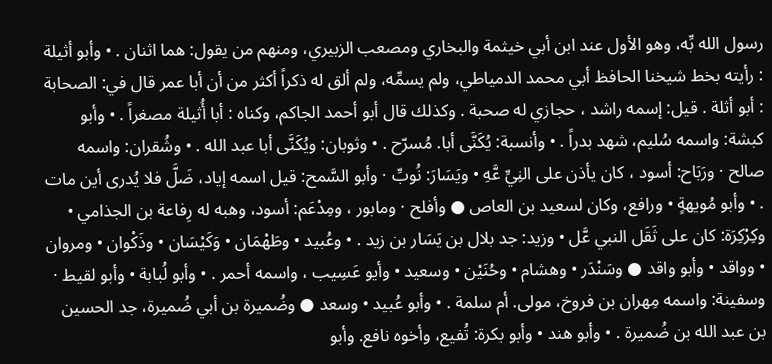رسول الله بِّه، وهو الأول عند ابن أبي خيثمة والبخاري ومصعب الزبيري، ومنهم من يقول: هما اثنان . • وأبو أثيلة : رأيته بخط شيخنا الحافظ أبي محمد الدمياطي، ولم يسمِّه، ولم ألق له ذكراً أكثر من أن أبا عمر قال في: الصحابة : أبو أثلة . قيل: إسمه راشد ، حجازي له صحبة . وكذلك قال أبو أحمد الجاكم، وكناه : أبا أُثيلة مصغراً . • وأبو كبشة: واسمه سُليم، شهد بدراً . • وأنسبة: يُكَنَّى أبا. مُسرّح . • وثوبان: ويُكَنَّى أبا عبد الله . • وشُقران: واسمه صالح · ورَبَاح: أسود ، كان يأذن على النِيِّ عَّهِ • ويَسَارَ: نُوبِّ · وأبو السَّمح: قيل اسمه إياد، ضَلَّ فلا يُدرى أين مات . • وأبو مُويهةٍ • ورافع، وكان لسعيد بن العاص ● وأفلح · ومابور ، ومِدْعَم: أسود، وهبه له رِفاعة بن الجذامي • وكِرْكِرَة: كان على ثَقَل النبي عَّل • وزيد: جد بلال بن يَسَار بن زيد . • وعُبيد • وطَهْمَان • وَكَيْسَان • وذَكْوان • ومروان • وواقد • وأبو واقد ● وسَنْدَر • وهشام • وحُنَيْن • وسعيد • وأیو عَسِيب ، واسمه أحمر . • وأبو لُبابة • وأبو لقيط · وسفينة: واسمه مِهران بن فروخ، مولى. أم سلمة . • وأبو عُبيد • وسعد ● وضُميرة بن أبي ضُميرة، جد الحسين بن عبد الله بن ضُميرة . • وأبو هند • وأبو بكرة: تُفيع، وأخوه نافع. وأبو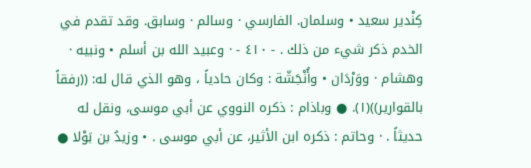كِنْدير سعيد • وسلمان. الفارسي · وسالم · وسابق. وقد تقدم في الخدم ذكر شيء من ذلك . - ٤١٠ - · وعبيد الله بن أسلم • ونبيه · وهشام · ووَرْدَان • وأُنْجَشّة : وكان حادياً ، وهو الذي قال له: ((رفقاً بالقوارير))(١). ● وباذام : ذكره النووي عن أبي موسى، ونقل له حديثاً . · وحاتم : ذكره ابن الأثير، عن أبي موسى . • وزيدُ بن بَوْلا ●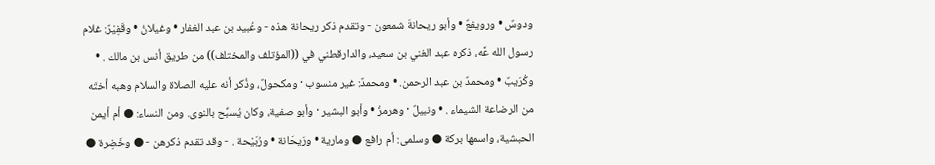ودوسٌ • ورويفعٌ • وأبو ريحانةَ شمعون - وتقدم ذكر ريحانة هذه - وعُبيد بن عبد الغفار • وغيلانُ • وقَفِيْرٌ: غلام رسول الله عَّه، ذكره عبد الغني بن سعيد، والدارقطني في ((المؤتلف والمختلف)) من طريق أنس بن مالك . • وكُرَيبٌ • ومحمدٌ بن عبد الرحمن. • ومحمدٌ: غير منسوب · ومكحولٌ، وذُكر أنه عليه الصلاة والسلام وهبه أختَه من الرضاعة الشيماء . • ونبيلٌ · وهرمزُ • وأبو البشير · وأبو صفية، وكان يُسبِّح بالنوى. ومن النساء: ● أم أيمن الحبشية، واسمها بركة ● وسلمى: أم رافع ● ومارية • ورَيحَانة • ورُبَيْحة . - وقد تقدم ذكرهن - ● وخَضِرة ●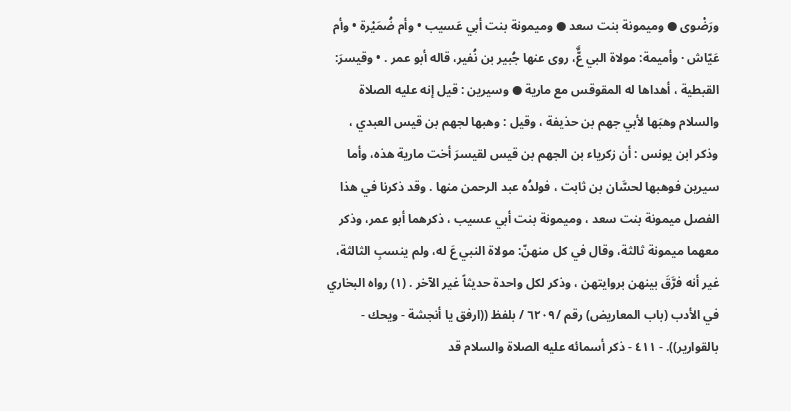ورَضْوى ● وميمونة بنت سعد ● وميمونة بنت أبي عَسيب • وأم ضُمَيْرة • وأم عَيّاش · وأميمة: مولاة البي عٌَّ، روى عنها جُبير بن نُفير، قاله أبو عمر . • وقيسرَ: القبطية ، أهداها له المقوقس مع مارية ● وسيرين : قيل إنه عليه الصلاة والسلام وهبَها لأبي جهم بن حذيفة ، وقيل : وهبها لجهم بن قيس العبدي ، وذكر ابن يونس : أن زكرياء بن الجهم بن قيس لقيسرَ أخت مارية هذه، وأما سيرين فوهبها لحسَّان بن ثابت ، فولدُه عبد الرحمن منها . وقد ذكرنا في هذا الفصل ميمونة بنت سعد ، وميمونة بنت أبي عسيب ، ذكرهما أبو عمر، وذكر معهما ميمونة ثالثة، وقال في كل منهنّ: مولاة النبي عَ له، ولم ينسبِ الثالثة، غير أنه فرَّقَ بينهن بروايتهن ، وذكر لكل واحدة حديثاً غير الآخر . (١) رواه البخاري في الأدب (باب المعاريض) رقم /٦٢٠٩ / بلفظ ((ارفق يا أنجشة - ويحك - بالقوارير)). - ٤١١ - ذكر أسمائه عليه الصلاة والسلام قد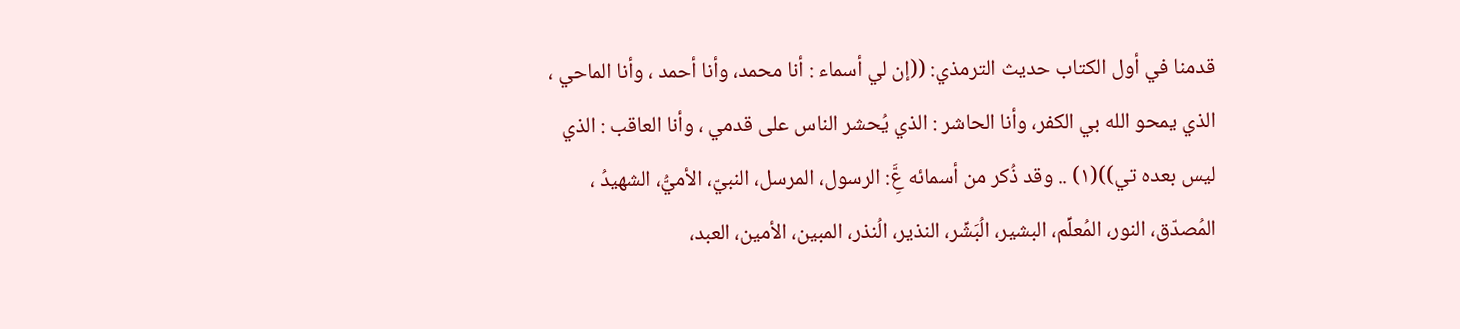قدمنا في أول الكتاب حديث الترمذي: ((إن لي أسماء : أنا محمد، وأنا أحمد ، وأنا الماحي ، الذي يمحو الله بي الكفر، وأنا الحاشر : الذي يُحشر الناس على قدمي ، وأنا العاقب : الذي ليس بعده تي))(١) .. وقد ذُكر من أسمائه عَِّ: الرسول، المرسل، النبيّ، الأميُّ، الشهيدُ ، المُصدّق، النور، المُعلِّم، البشير، الُبَشِّر، النذير، الُنذر، المبين، الأمين، العبد،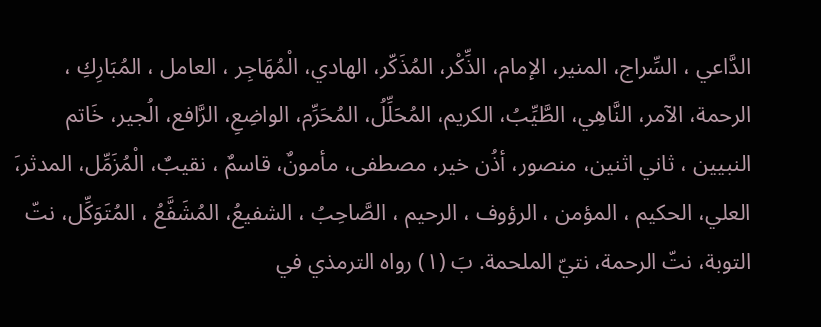الدَّاعي ، السِّراج، المنير، الإمام، الذِّكْر، المُذَكّر، الهادي، الْمُهَاجِر ، العامل ، المُبَارِكِ ، الرحمة، الآمر، النَّاهِي، الطَّيِّبُ، الكريم، المُحَلِّلُ، المُحَرِّم، الواضِعِ، الرَّافع، الُجير، خَاتم النبيين ، ثاني اثنين، منصور، أذُن خير، مصطفى، مأمونٌ، قاسمٌ ، نقيبٌ، الْمُزَمِّل، المدثر،َ العلي، الحكيم ، المؤمن ، الرؤوف ، الرحيم ، الصَّاحِبُ ، الشفيعُ، المُشَفَّعُ ، المُتَوَكِّل، نتّ التوبة، نتّ الرحمة، نتيّ الملحمة. بَ (١) رواه الترمذي في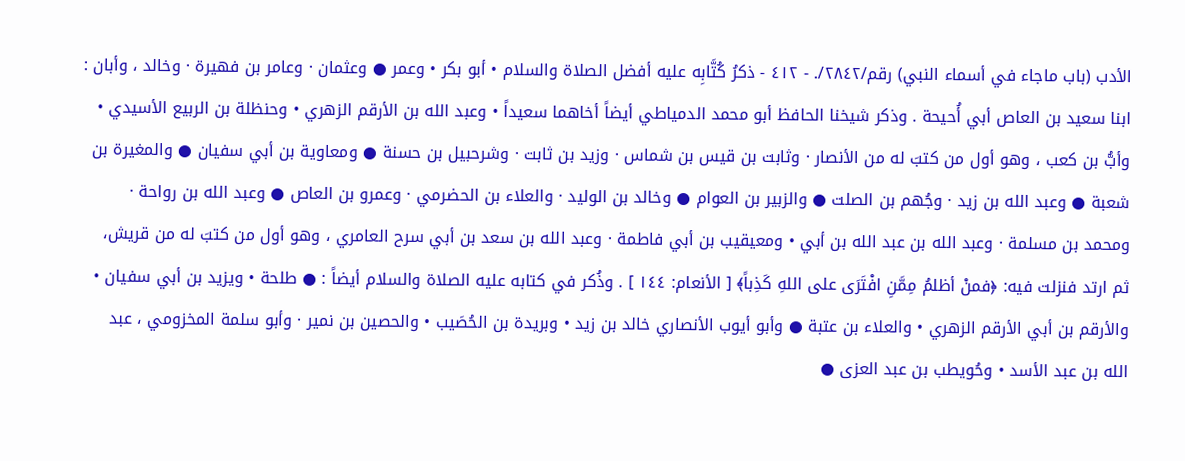الأدب (باب ماجاء في أسماء النبي) رقم/٢٨٤٢/. - ٤١٢ - ذكرُ كُتَّابِه عليه أفضل الصلاة والسلام • أبو بكر • وعمر ● وعثمان · وعامر بن فهيرة · وخالد ، وأبان : ابنا سعيد بن العاص أبي أُحيحة . وذكر شيخنا الحافظ أبو محمد الدمياطي أيضاً أخاهما سعيداً • وعبد الله بن الأرقم الزهري • وحنظلة بن الربيع الأسيدي • وأبُّ بن كعب ، وهو أول من كتبَ له من الأنصار · وثابت بن قيس بن شماس · وزيد بن ثابت · وشرحبيل بن حسنة ● ومعاوية بن أبي سفيان ● والمغيرة بن شعبة ● وعبد الله بن زيد · وجُهم بن الصلت ● والزبير بن العوام ● وخالد بن الوليد · والعلاء بن الحضرمي · وعمرو بن العاص ● وعبد الله بن رواحة · ومحمد بن مسلمة · وعبد الله بن عبد الله بن أبي • ومعيقيب بن أبي فاطمة · وعبد الله بن سعد بن أبي سرح العامري ، وهو أول من كتبَ له من قريش، ثم ارتد فنزلت فيه: ﴿فمنْ أظلمُ مِمَّنِ افْتَرَى على اللهِ كَذِباً﴾ [ الأنعام: ١٤٤ ] . وذُكر في كتابه عليه الصلاة والسلام أيضاً : ● طلحة • ويزيد بن أبي سفيان • والأرقم بن أبي الأرقم الزهري • والعلاء بن عتبة ● وأبو أيوب الأنصاري خالد بن زيد • وبريدة بن الحُصَيب • والحصين بن نمير · وأبو سلمة المخزومي ، عبد الله بن عبد الأسد • وحُويطب بن عبد العزى ●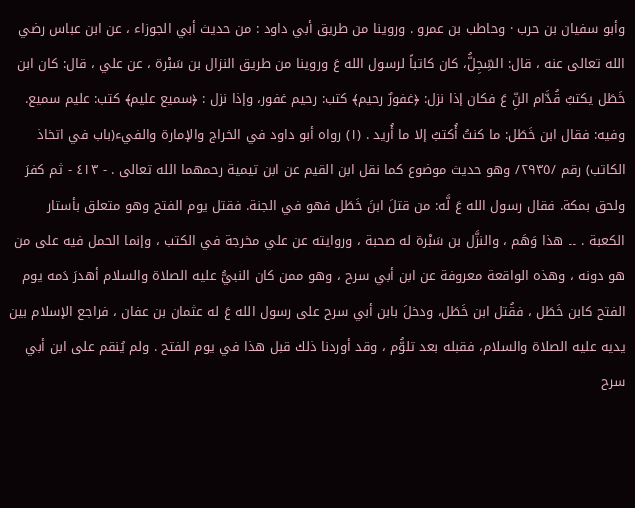وأبو سفيان بن حرب · وحاطب بن عمرو . وروينا من طريق أبي داود : من حديث أبي الجوزاء ، عن ابن عباس رضي الله تعالى عنه ، قال: السِّجِلُّ، كان كاتباً لرسول الله عَ وروينا من طريق النزال بن سَبْرة ، عن علي ، قال: كان ابن خَطَل يكتبُ قُدَّام النِّ عَ فكان إذا نزل: ﴿غفورٌ رحيم﴾ كتب: رحيم غفور، وإذا نزل : ﴿سميع عليم﴾ كتب: عليم سميع. وفيه: فقال ابن خَطَل: ما كنتُ أُكتبُ إلا ما أُريد . (١) رواه أبو داود في الخراج والإمارة والفيء(باب في اتخاذ الكاتب) رقم /٢٩٣٥/ وهو حديث موضوع كما نقل ابن القيم عن ابن تيمية رحمهما الله تعالى . - ٤١٣ - ثم كفرَ ولحق بمكة. فقال رسول الله عَ لَّه: من قتلَ ابنَ خَطَل فهو في الجنة. فقتل يوم الفتح وهو متعلق بأستار الكعبة . ۔۔ هذا وَهَم ، والنزَّل بن سَبْرة له صحبة ، وروايته عن علي مخرجة في الكتب ، وإنما الحمل فيه على من هو دونه ، وهذه الواقعة معروفة عن ابن أبي سرح ، وهو ممن كان النبيُّ عليه الصلاة والسلام أهدرَ دَمه يوم الفتح كابن خَطَل ، فقُتل ابن خَطَل، ودخلَ بابن أبي سرح على رسول الله عَ له عثمان بن عفان ، فراجع الإسلام بين يديه عليه الصلاة والسلام، فقبله بعد تلوُّم ، وقد أوردنا ذلك قبل هذا في يوم الفتح . ولم يُنقم على ابن أبي سرح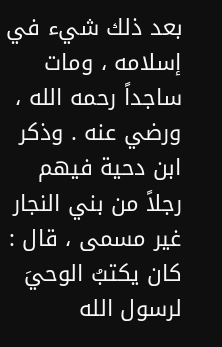بعد ذلك شيء في إسلامه ، ومات ساجداً رحمه الله ، ورضي عنه . وذكر ابن دحية فيهم رجلاً من بني النجار غير مسمى ، قال : كان يكتبُ الوحيَ لرسول الله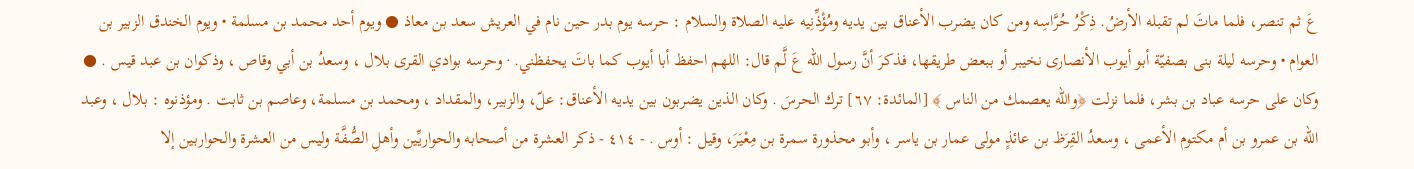عَ ثم تنصر، فلما ماتَ لم تقبله الأرضُ. ذِكْرُ حُرَّاسِه ومن كان يضرب الأعناق بين يديه ومُؤْذِّنِيه عليه الصلاة والسلام : حرسه يوم بدر حين نام في العريش سعد بن معاذ ● ويوم أحد محمد بن مسلمة • ويوم الخندق الزبير بن العوام • وحرسه ليلة بنى بصفيّة أبو أيوب الأنصارى نخيبر أو ببعض طريقها، فذكرَ أنَّ رسول الله عَ لَّم قال: اللهم احفظ أبا أيوب كما باتَ يحفظني. · وحرسه بوادي القرى بلال ، وسعدُ بن أبي وقاص ، وذكوان بن عبد قيس . ● وكان على حرسه عباد بن بشر، فلما نزلت ﴿والله يعصمك من الناس ﴾ [المائدة: ٦٧] ترك الحرسَ . وكان الذين يضربون بين يديه الأعناق: علّ، والزبير، والمقداد ، ومحمد بن مسلمة، وعاصم بن ثابت . ومؤذنوه : بلال ، وعبد الله بن عمرو بن أم مكتوم الأعمى ، وسعدُ القِرَظ بن عائذٍ مولى عمار بن ياسر ، وأبو محذورة سمرة بن مِعْيَرَ، وقيل : أوس . - ٤١٤ - ذكر العشرة من أصحابه والحواريِّين وأهلِ الصُّفَّة وليس من العشرة والحواربين إلا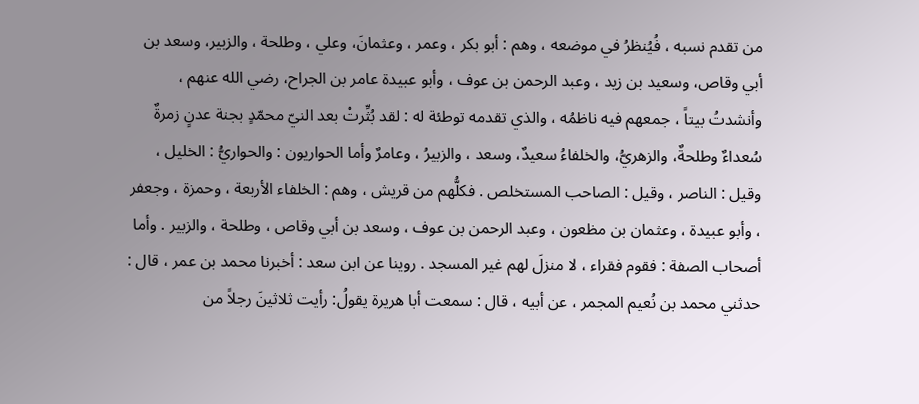من تقدم نسبه ، فُيُنظرُ في موضعه ، وهم : أبو بكر ، وعمر ، وعثمانَ، وعلي ، وطلحة ، والزبير، وسعد بن أبي وقاص، وسعيد بن زيد ، وعبد الرحمن بن عوف ، وأبو عبيدة عامر بن الجراح، رضي الله عنهم ، وأنشدتُ بيتاً ، جمعهم فيه ناظمُه ، والذي تقدمه توطئة له : لقد بُثِّرتْ بعد النيّ محمّدٍ بجنة عدنٍ زمرةٌ سُعداءٌ وطلحةٌ، والزهريُّ، والخلفاءُ سعيدٌ، وسعد ، والزبيرُ ، وعامرٌ وأما الحواريون : والحواريُّ : الخليل ، وقيل : الناصر ، وقيل : الصاحب المستخلص . فكلُّهم من قريش ، وهم : الخلفاء الأربعة ، وحمزة ، وجعفر ، وأبو عبيدة ، وعثمان بن مظعون ، وعبد الرحمن بن عوف ، وسعد بن أبي وقاص ، وطلحة ، والزبير . وأما أصحاب الصفة : فقوم فقراء ، لا منزلَ لهم غير المسجد . روينا عن ابن سعد : أخبرنا محمد بن عمر ، قال : حدثني محمد بن نُعيم المجمر ، عن أبيه ، قال : سمعت أبا هريرة يقولُ: رأيت ثلاثينَ رجلاً من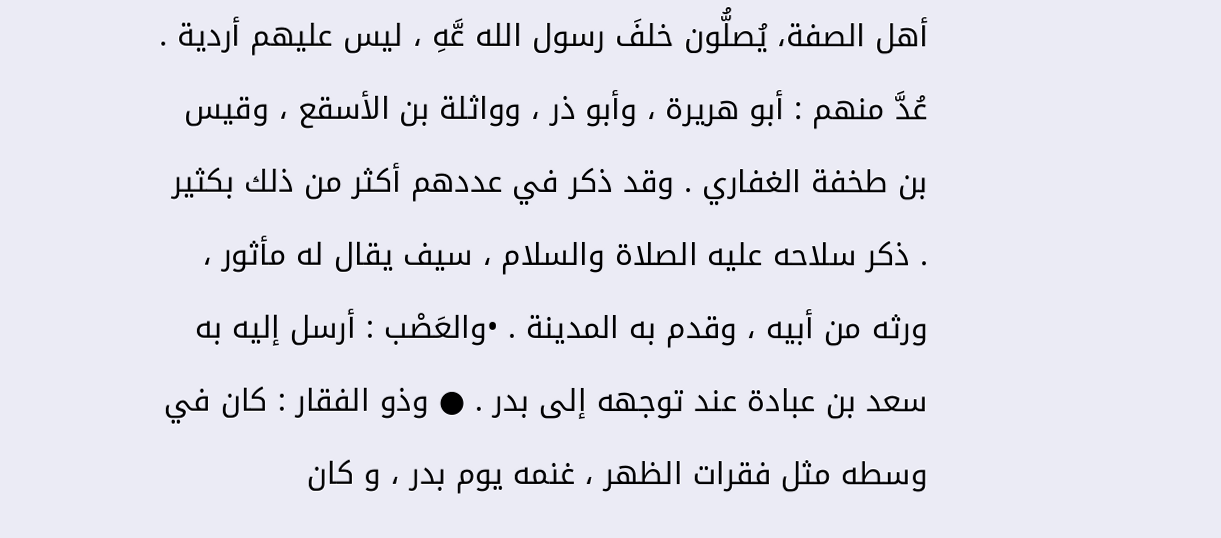أهل الصفة، يُصلُّون خلفَ رسول الله عَّهِ ، ليس عليهم أردية . عُدَّ منهم : أبو هريرة ، وأبو ذر ، وواثلة بن الأسقع ، وقيس بن طخفة الغفاري . وقد ذکر في عددهم أكثر من ذلك بكثير . ذكر سلاحه عليه الصلاة والسلام ، سيف يقال له مأثور ، ورثه من أبيه ، وقدم به المدينة . •والعَصْب : أرسل إليه به سعد بن عبادة عند توجهه إلى بدر . ● وذو الفقار : كان في وسطه مثل فقرات الظهر ، غنمه یوم بدر ، و کان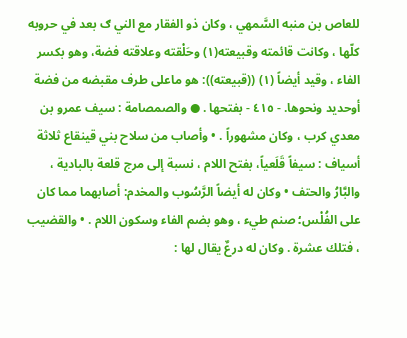للعاص بن منبه السَّمھي ، وکان ذو الفقار مع الني ګ بعد في حروبه كلّها ، وكانت قائمته وقبيعته(١) وحَلْقته وعلاقته فضة، وهو بكسر الفاء ، وقيد أيضاً (١) ((قبيعته)): هو ماعلى طرف مقبضه من فضة أوحديد ونحوها. - ٤١٥ - بفتحها . ● والصمصامة : سيف عمرو بن معدي كرب ، وكان مشهوراً . • وأصاب من سلاح بني قينقاع ثلاثة أسياف : سيفاً قَلَعياً، بفتح اللام ، نسبة إلى مرج قلعة بالبادية ، والبَّارُ والحتف • وكان له أيضاً الرَّسُوب والمخدم: أصابهما مما كان على الفُلْس؛ صنم طيء ، وهو بضم الفاء وسكون اللام . • والقضيب ، فتلك عشرة . وكان له درعٌ يقال لها :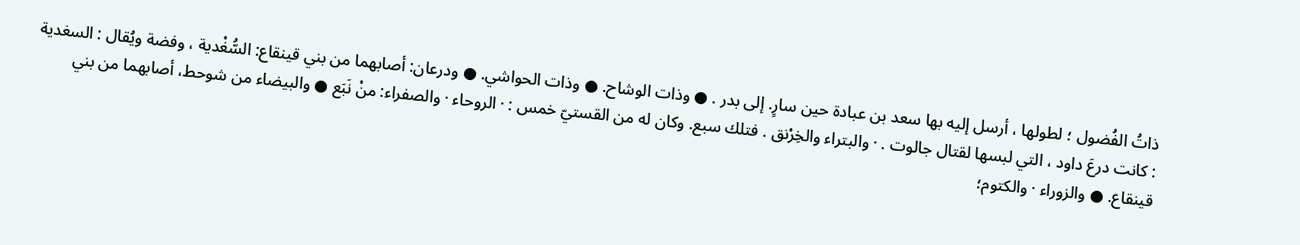ذاتُ الفُضول ؛ لطولها ، أرسل إليه بها سعد بن عبادة حين سارٍ. إلى بدر . ● وذات الوشاح. ● وذات الحواشي. ● ودرعان: أصابهما من بني قينقاع: السُّغْدية ، وفضة ويُقال : السغدية : كانت درعَ داود ، التي لبسها لقتال جالوت . · والبتراء والخِرْنق . فتلك سبع. وكان له من القستيّ خمس : · الروحاء · والصفراء: منْ نَبَع ● والبيضاء من شوحط، أصابهما من بني قينقاع. ● والزوراء · والكتوم؛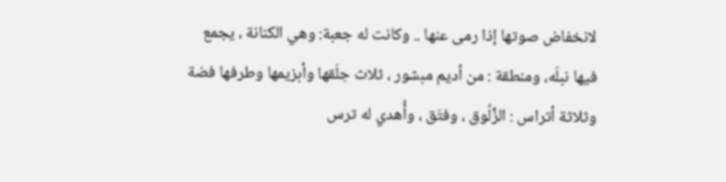لانخفاض صوتها إذا رمى عنها .. وكانت له جعبة: وهي الكنانة ، يجمع فيها نبلَه، ومنطقة : من أديم مبشور ، ثلاث حِلَقها وأبزيمها وطرفها فضة وثلاثة أتراس : الزَّلُوق ، وفتَق ، وأُهدي له ترس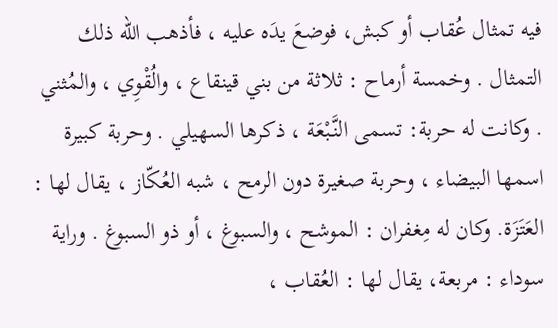فيه تمثال عُقاب أو كبش، فوضعَ يدَه عليه ، فأذهب الله ذلك التمثال . وخمسة أرماح : ثلاثة من بني قينقاع ، والُقْوِي ، والمُثني . وكانت له حربة: تسمى النَّبْعَة ، ذكرها السهيلي . وحربة كبيرة اسمها البيضاء ، وحربة صغيرة دون الرمح ، شبه العُكّاز ، يقال لها : العَتَزَة. وكان له مِغفران : الموشح ، والسبوغ ، أو ذو السبوغ . وراية سوداء : مربعة، يقال لها : العُقاب ،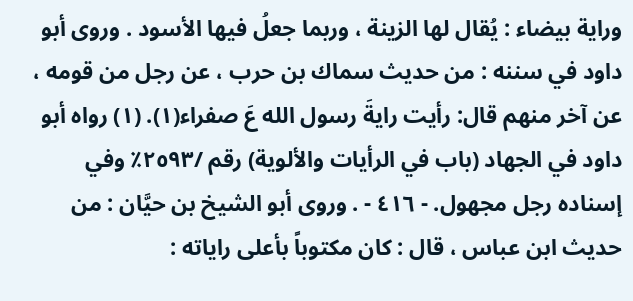وراية بيضاء : يُقال لها الزينة ، وربما جعلُ فيها الأسود . وروى أبو داود في سننه : من حدیث سماك بن حرب ، عن رجل من قومه ، عن آخر منهم قال: رأيت رايةَ رسول الله عَ صفراء(١). (١) رواه أبو داود في الجهاد (باب في الرأيات والألوية) رقم /٢٥٩٣٪ وفي إسناده رجل مجهول. - ٤١٦ - . وروى أبو الشيخ بن حيَّان : من حديث ابن عباس ، قال : كان مكتوباً بأعلى راياته :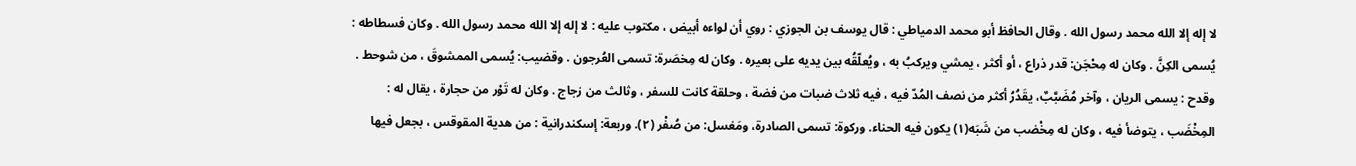لا إله إلا الله محمد رسول الله . وقال الحافظ أبو محمد الدمياطي : قال يوسف بن الجوزي : روي أن لواءه أبيض ، مكتوب عليه : لا إله إلا الله محمد رسول الله . وكان فسطاطه : يُسمى الكِنَّ . وكان له مِحْجَن: قدر ذراع ، أو أكثر ، يمشي ويركبُ به ، ويُعلّقُه بين يديه على بعيره . وكان له مِخصَرة: تسمى العُرجون . وقضيب: يُسمى الممشوقَ ، من شوحط . وقدح : يسمى الريان ، وآخر مُضَبَّبٌ، يقَدُرُ أكثر من نصف المُدّ فيه ، فيه ثلاث ضبات من فضة ، وحلقة كانت للسفر ، وثالث من زجاج . وكان له تَوْر من حجارة ، يقال له : المِخْضَب ، يتوضأ فيه ، وكان له مِخْضب من شَبَه(١) يكون فيه الحناء. وركوة: تسمى الصادرة، ومَغسل: من صُفْر (٢). وربعة: إسكندرانية : من هدية المقوقس ، بجعل فيها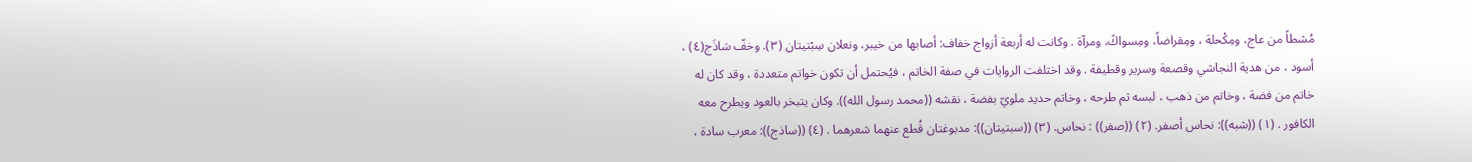مُشطاً من عاج، ومِكْحلة ، ومِقراضاً، ومِسواكً، ومرآة . وكانت له أربعة أزواج خفاف: أصابها من خيبر، ونعلان سِبْتيتان (٣). وخفّ سَاذَج(٤) ، أسود ، من هدية النجاشي وقصعة وسرير وقطيفة . وقد اختلفت الروايات في صفة الخاتم ، فيُحتمل أن تكون خواتم متعددة ، وقد كان له خاتم من فضة ، وخاتم من ذهب ، لبسه ثم طرحه ، وخاتم حديد ملويّ بفضة ، نقشه ((محمد رسول الله)). وكان يتبخر بالعود ويطرح معه الكافور . (١) ((شبه)): نحاس أصفر. (٢) ((صفر)) : نحاس. (٣) ((سبتيتان)): مدبوغتان قُطع عنهما شعرهما . (٤) ((ساذج)): معرب سادة ،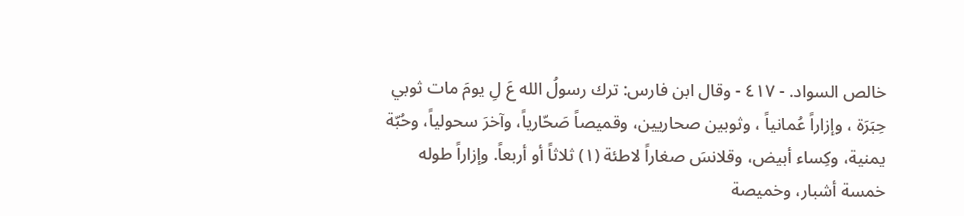خالص السواد. - ٤١٧ - وقال ابن فارس: ترك رسولُ الله عَ لِ يومَ مات ثوبي حِبَرَة ، وإزاراً عُمانياً ، وثوبين صحاريين، وقميصاً صَحّارياً، وآخرَ سحولياً، وحُبّة يمنية، وكِساء أبيض، وقلانسَ صغاراً لاطئة (١) ثلاثاً أو أربعاً. وإزاراً طوله خمسة أشبار، وخميصة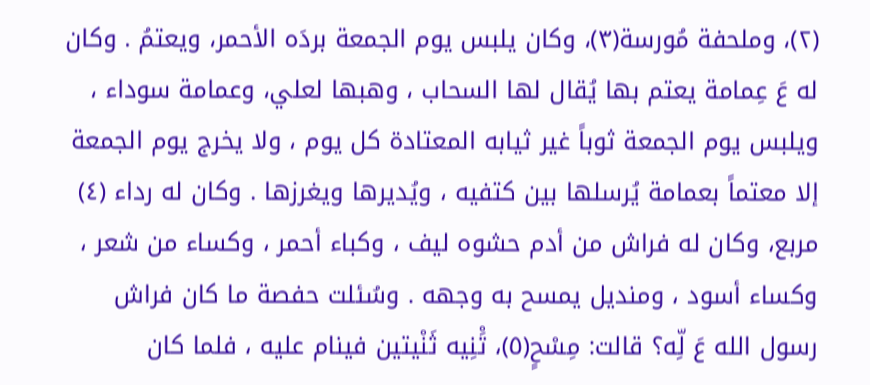(٢)، وملحفة مُورسة(٣)، وكان يلبس يوم الجمعة بردَه الأحمر، ويعتمُ . وكان له عَ عِمامة يعتم بها يُقال لها السحاب ، وهبها لعلي، وعمامة سوداء ، ويلبس يوم الجمعة ثوباً غير ثيابه المعتادة كل يوم ، ولا يخرج يوم الجمعة إلا معتماً بعمامة يُرسلها بين کتفیه ، ويُديرها ويغرزها . وكان له رداء (٤) مربع، وكان له فراش من أدم حشوه ليف ، وكباء أحمر ، وكساء من شعر ، وكساء أسود ، ومنديل يمسح به وجهه . وسُئلت حفصة ما كان فراش رسول الله عَ لِّه؟ قالت: مِسْحٍ(٥)، تَْنِيه ثَنْيتين فينام عليه ، فلما كان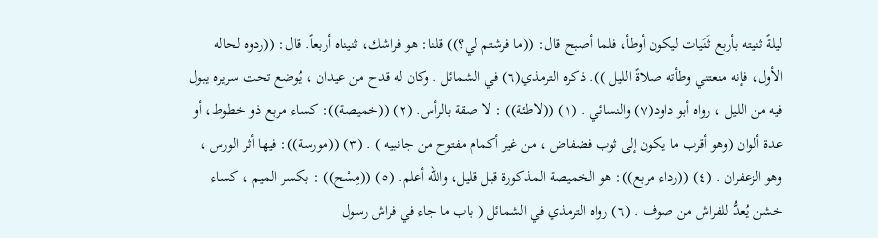ليلةً ثنيته بأربع ثَنَيات ليكون أوطأ، فلما أصبح قال: ((ما فرشتم لي؟)) قلنا: هو فراشك، ثنيناه أربعاً. قال: ((ردوه لحاله الأول، فإنه منعتني وطأته صلاةً الليل )). ذكره الترمذي(٦) في الشمائل . وکان له قدح من عیدان ، يُوضع تحت سريره يبول فيه من الليل ، رواه أبو داود(٧) والنسائي . (١) ((لاطئة)) : لا صقة بالرأس. (٢) ((خميصة)): كساء مربع ذو خطوط، أو عدة ألوان (وهو أقرب ما يكون إلى ثوب فضفاض ، من غير أكمام مفتوح من جانبيه ) . (٣) ((مورسة)): فيها أثر الورس ، وهو الزعفران . (٤) ((رداء مربع)): هو الخميصة المذكورة قبل قليل، والله أعلم. (٥) ((مِسْح)) : بكسر الميم ، كساء خشن يُعدُّ للفراش من صوف . (٦) رواه الترمذي في الشمائل ( باب ما جاء في فراش رسول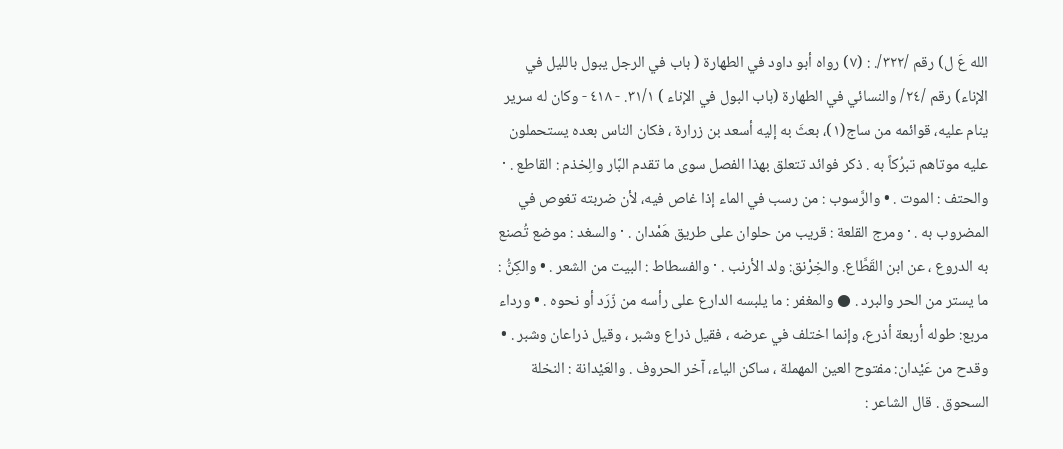الله عَ ل) رقم /٣٢٢/. : (٧) رواه أبو داود في الطهارة ( باب في الرجل يبول بالليل في الإناء) رقم /٢٤/ والنسائي في الطهارة (باب البول في الإناء ) ٣١/١. - ٤١٨ - وكان له سرير ينام عليه، قوائمه من ساج(١)، بعثَ به إليه أسعد بن زرارة ، فكان الناس بعده يستحملون عليه موتاهم تبرُكاً به . ذكر فوائد تتعلق بهذا الفصل سوى ما تقدم البَّار والِخذم : القاطع . · والحتف : الموت . • والرَّسوب : من رسب في الماء إذا غاص فيه، لأن ضربته تغوص في المضروب به . · ومرج القلعة : قريب من حلوان على طريق هَمْدان . · والسغد : موضع تُصنع به الدروع ، عن ابن القَطَّاع. والخِرْنق: ولد الأرنب . · والفسطاط : البيت من الشعر . • والكِنُّ : ما يستر من الحر والبرد . ● والمغفر : ما يلبسه الدارع على رأسه من زّرَد أو نحوه . • ورداء مربع: طوله أربعة أذرع، وإنما اختلف في عرضه ، فقيل ذراع وشبر ، وقيل ذراعان وشبر . • وقدح من عَيْدان: مفتوح العين المهملة ، ساكن الياء، آخر الحروف . والعَيْدانة : النخلة السحوق . قال الشاعر :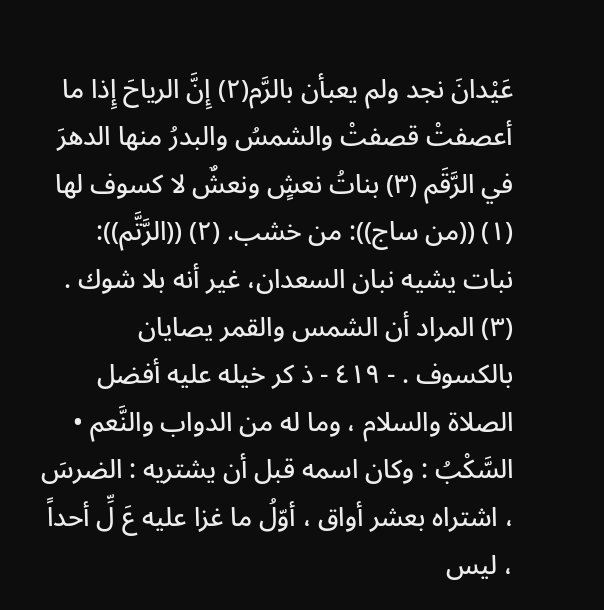عَيْدانَ نجد ولم يعبأن بالرَّم(٢) إِنَّ الرياحَ إِذا ما أعصفتْ قصفتْ والشمسُ والبدرُ منها الدهرَ في الرَّقَم (٣) بناتُ نعشٍ ونعشٌ لا كسوف لها (١) ((من ساج)): من خشب. (٢) ((الرَّتَّم)): نبات يشيه نبان السعدان، غير أنه بلا شوك . (٣) المراد أن الشمس والقمر يصايان بالكسوف . - ٤١٩ - ذ کر خيله عليه أفضل الصلاة والسلام ، وما له من الدواب والنَّعم • السَّكْبُ : وكان اسمه قبل أن يشتريه : الضرسَ ، اشتراه بعشر أواق ، أوّلُ ما غزا عليه عَ لِّ أحداً ، ليس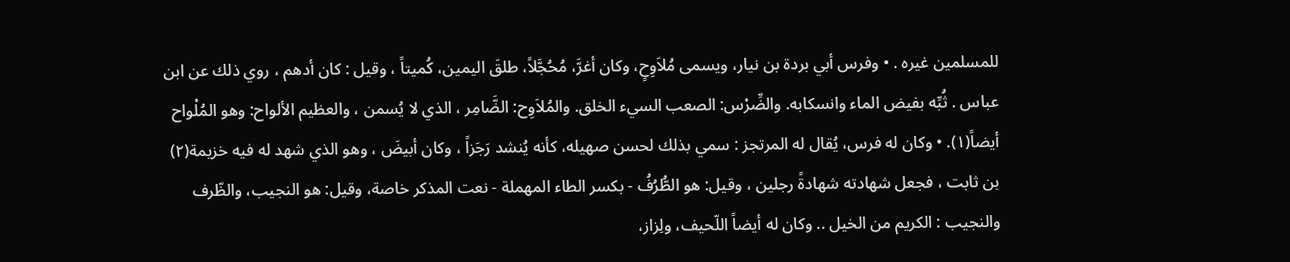للمسلمين غيره . • وفرس أبي بردة بن نيار، ويسمى مُلاَوِحٍ، وكان أغرَّ، مُحُجَّلاً، طلقَ اليمين، كُميتاً ، وقيل : كان أدهم ، روي ذلك عن ابن عباس . ثُبِّه بفيض الماء وانسكابه. والضِّرْس: الصعب السيء الخلق. والمُلاَوِح: الضَّامِر ، الذي لا يُسمن ، والعظيم الألواح: وهو المُلْواح أيضاً(١). • وكان له فرس، يُقال له المرتجز : سمي بذلك لحسن صهيله، كأنه يُنشد رَجَزاً ، وكان أبيضَ ، وهو الذي شهد له فيه خزيمة(٢) بن ثابت ، فجعل شهادته شهادةً رجلين ، وقيل: هو الطُّرُفُ - بكسر الطاء المهملة - نعت المذكر خاصة، وقيل: هو النجيب، والظّرف والنجيب : الكريم من الخيل .. وكان له أيضاً اللّحيف، ولِزاز،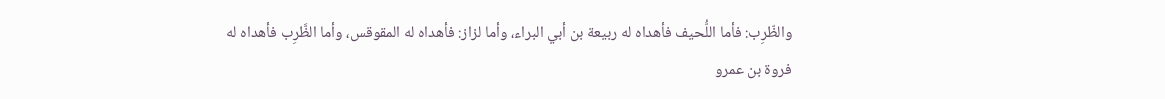والظّرِب: فأما اللُّحيف فأهداه له ربيعة بن أبي البراء، وأما لزاز: فأهداه له المقوقس، وأما الظَّرِب فأهداه له فروة بن عمرو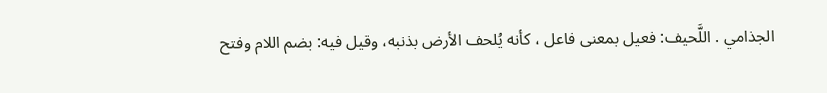الجذامي . اللَّحيف: فعيل بمعنى فاعل ، كأنه يُلحف الأرض بذنبه، وقيل فيه: بضم اللام وفتح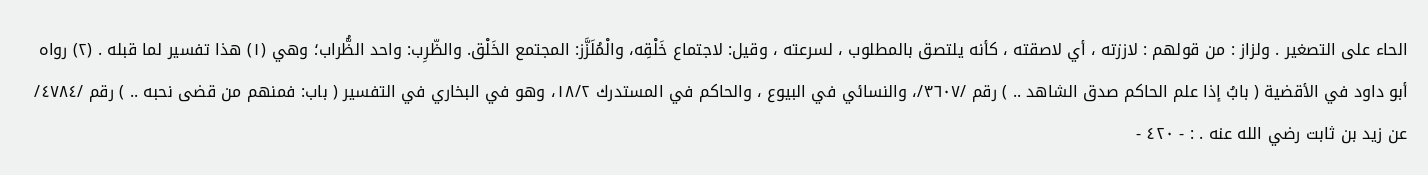الحاء على التصغير . ولزاز : من قولهم : لاززته ، أي لاصقته ، كأنه يلتصق بالمطلوب ، لسرعته ، وقيل: لاجتماع خَلْقِه، والْمُلَزَّز: المجتمع الخَلْق. والظّرِب: واحد الظُّراب؛ وهي (١) هذا تفسير لما قبله . (٢) رواه أبو داود في الأقضية ( بابُ إذا علم الحاكم صدق الشاهد .. ) رقم /٣٦٠٧/، والنسائي في البيوع ، والحاكم في المستدرك ١٨/٢، وهو في البخاري في التفسير ( باب: فمنهم من قضى نحبه .. ) رقم /٤٧٨٤/ عن زيد بن ثابت رضي الله عنه . : - ٤٢٠ -